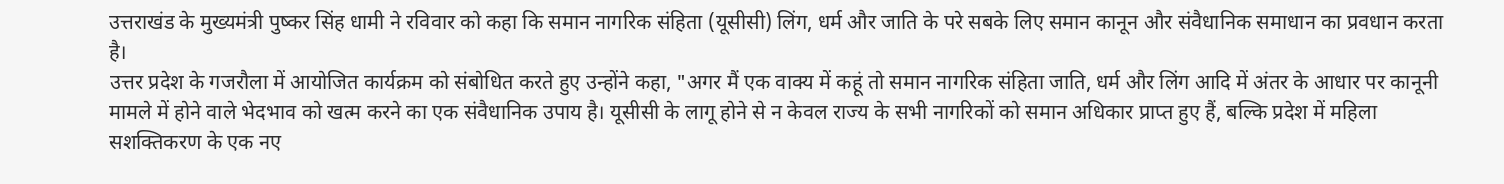उत्तराखंड के मुख्यमंत्री पुष्कर सिंह धामी ने रविवार को कहा कि समान नागरिक संहिता (यूसीसी) लिंग, धर्म और जाति के परे सबके लिए समान कानून और संवैधानिक समाधान का प्रवधान करता है।
उत्तर प्रदेश के गजरौला में आयोजित कार्यक्रम को संबोधित करते हुए उन्होंने कहा, "अगर मैं एक वाक्य में कहूं तो समान नागरिक संहिता जाति, धर्म और लिंग आदि में अंतर के आधार पर कानूनी मामले में होने वाले भेदभाव को खत्म करने का एक संवैधानिक उपाय है। यूसीसी के लागू होने से न केवल राज्य के सभी नागरिकों को समान अधिकार प्राप्त हुए हैं, बल्कि प्रदेश में महिला सशक्तिकरण के एक नए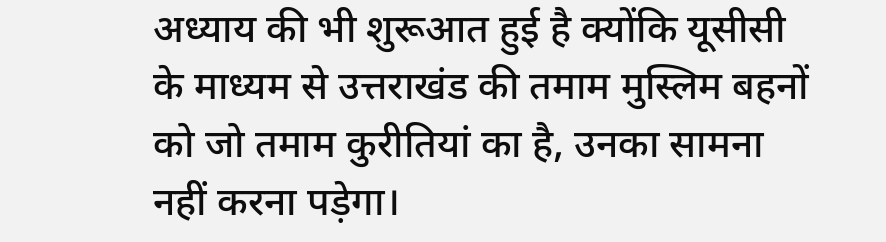अध्याय की भी शुरूआत हुई है क्योंकि यूसीसी के माध्यम से उत्तराखंड की तमाम मुस्लिम बहनों को जो तमाम कुरीतियां का है, उनका सामना नहीं करना पड़ेगा।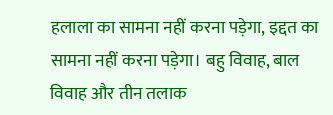हलाला का सामना नहीं करना पड़ेगा, इद्दत का सामना नहीं करना पड़ेगा। बहु विवाह, बाल विवाह और तीन तलाक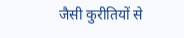जैसी कुरीतियों से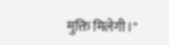मुक्ति मिलेगी।"